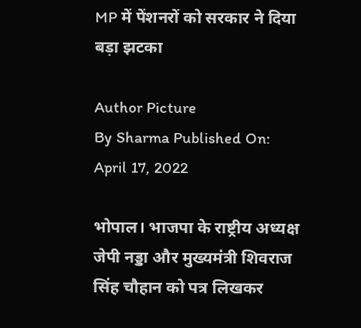MP में पेंशनरों को सरकार ने दिया बड़ा झटका

Author Picture
By Sharma Published On: April 17, 2022

भोपाल। भाजपा के राष्ट्रीय अध्यक्ष जेपी नड्डा और मुख्यमंत्री शिवराज सिंह चौहान को पत्र लिखकर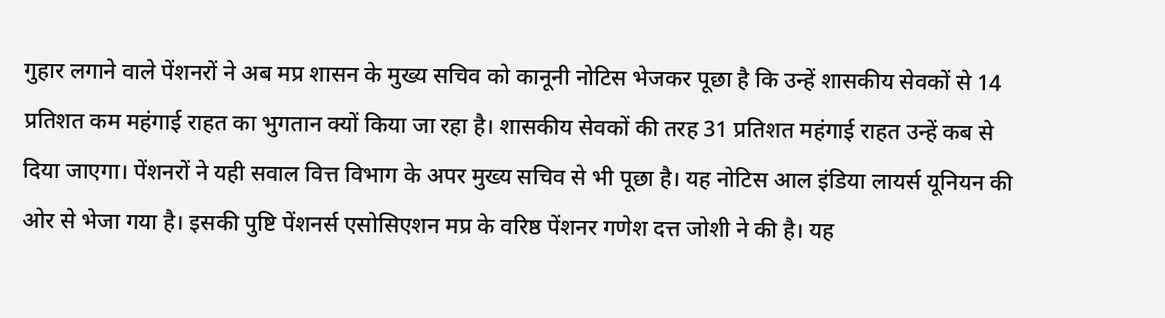गुहार लगाने वाले पेंशनरों ने अब मप्र शासन के मुख्य सचिव को कानूनी नोटिस भेजकर पूछा है कि उन्हें शासकीय सेवकों से 14 प्रतिशत कम महंगाई राहत का भुगतान क्यों किया जा रहा है। शासकीय सेवकों की तरह 31 प्रतिशत महंगाई राहत उन्हें कब से दिया जाएगा। पेंशनरों ने यही सवाल वित्त विभाग के अपर मुख्य सचिव से भी पूछा है। यह नोटिस आल इंडिया लायर्स यूनियन की ओर से भेजा गया है। इसकी पुष्टि पेंशनर्स एसोसिएशन मप्र के वरिष्ठ पेंशनर गणेश दत्त जोशी ने की है। यह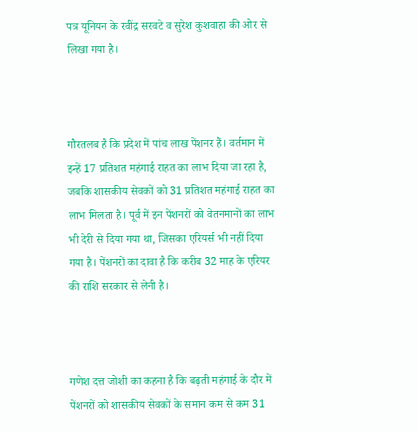पत्र यूनियन के रवींद्र सरवटे व सुरेश कुशवाहा की ओर से लिखा गया है।



गौरतलब है कि प्रदेश में पांच लाख पेंशनर हैं। वर्तमान में इन्हें 17 प्रतिशत महंगाई राहत का लाभ दिया जा रहा है, जबकि शासकीय सेवकों को 31 प्रतिशत महंगाई राहत का लाभ मिलता है। पूर्व में इन पेंशनरों को वेतनमानों का लाभ भी देरी से दिया गया था, जिसका एरियर्स भी नहीं दिया गया है। पेंशनरों का दावा है कि करीब 32 माह के एरियर की राशि सरकार से लेनी है।



गणेश दत्त जोशी का कहना है कि बढ़ती महंगाई के दौर में पेंशनरों को शासकीय सेवकों के समान कम से कम 31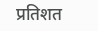प्रतिशत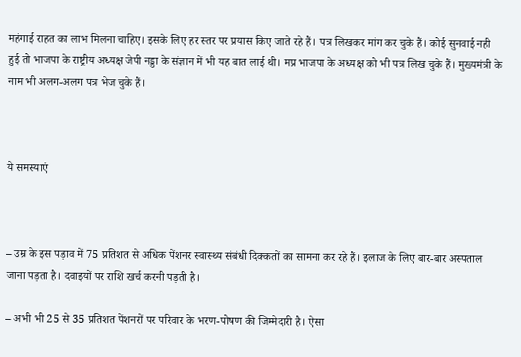महंगाई राहत का लाभ मिलना चाहिए। इसके लिए हर स्तर पर प्रयास किए जाते रहे हैं। पत्र लिखकर मांग कर चुके हैं। कोई सुनवाई नही हुई तो भाजपा के राष्ट्रीय अध्यक्ष जेपी नड्डा के संज्ञान में भी यह बात लाई थी। मप्र भाजपा के अध्यक्ष को भी पत्र लिख चुके हैं। मुख्यमंत्री के नाम भी अलग-अलग पत्र भेज चुके हैं।



ये समस्याएं



– उम्र के इस पड़ाव में 75 प्रतिशत से अधिक पेंशनर स्वास्थ्य संबंधी दिक्कतों का सामना कर रहे हैं। इलाज के लिए बार-बार अस्पताल जाना पड़ता है। दवाइयों पर राशि खर्च करनी पड़ती है।

– अभी भी 25 से 35 प्रतिशत पेंशनरों पर परिवार के भरण-पोषण की जिम्मेदारी है। ऐसा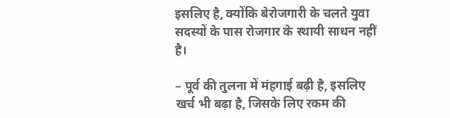इसलिए है, क्योंकि बेरोजगारी के चलते युवा सदस्यों के पास रोजगार के स्थायी साधन नहीं है।

– पूर्व की तुलना में मंहगाई बढ़ी है, इसलिए खर्च भी बढ़ा है, जिसके लिए रकम की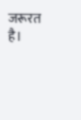जरूरत है।